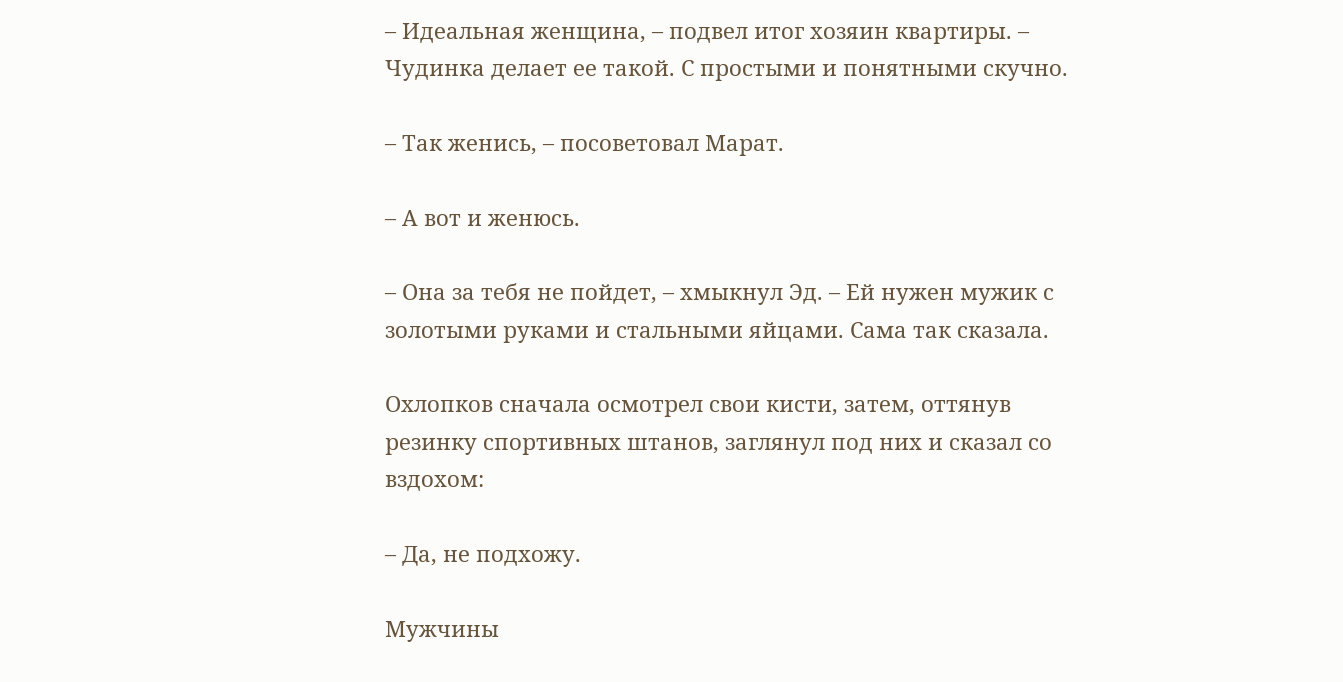– Идеальная женщина, – подвел итог хозяин квартиры. – Чудинка делает ее такой. С простыми и понятными скучно.

– Так женись, – посоветовал Марат.

– А вот и женюсь.

– Она за тебя не пойдет, – хмыкнул Эд. – Ей нужен мужик с золотыми руками и стальными яйцами. Сама так сказала.

Охлопков сначала осмотрел свои кисти, затем, оттянув резинку спортивных штанов, заглянул под них и сказал со вздохом:

– Да, не подхожу.

Мужчины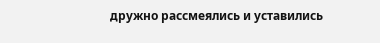дружно рассмеялись и уставились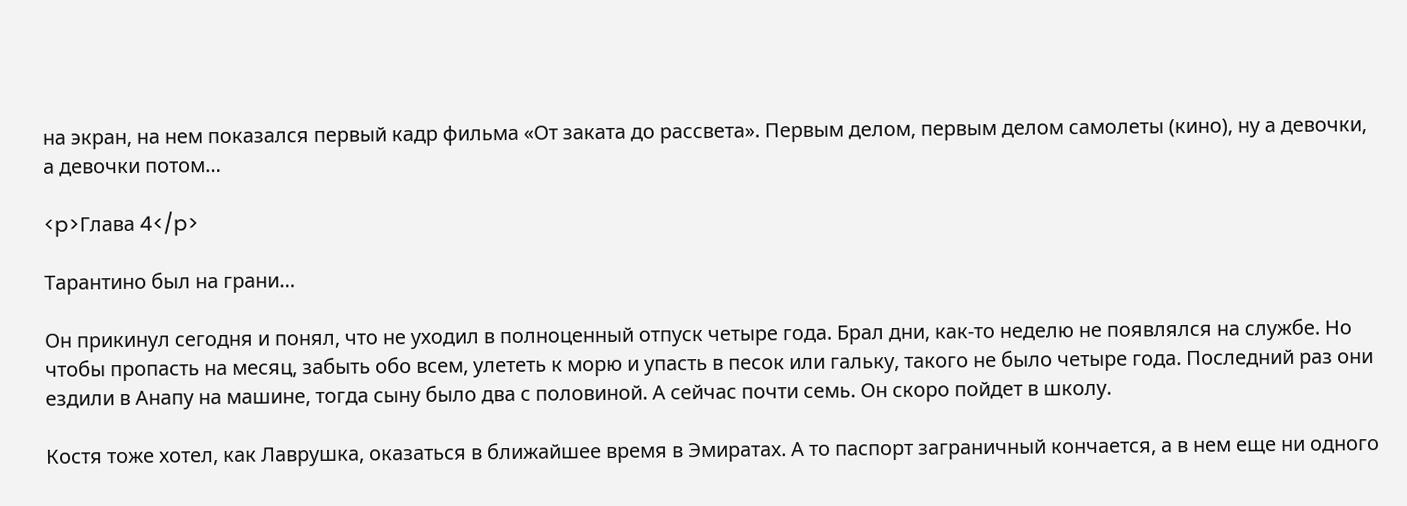на экран, на нем показался первый кадр фильма «От заката до рассвета». Первым делом, первым делом самолеты (кино), ну а девочки, а девочки потом…

<p>Глава 4</p>

Тарантино был на грани…

Он прикинул сегодня и понял, что не уходил в полноценный отпуск четыре года. Брал дни, как-то неделю не появлялся на службе. Но чтобы пропасть на месяц, забыть обо всем, улететь к морю и упасть в песок или гальку, такого не было четыре года. Последний раз они ездили в Анапу на машине, тогда сыну было два с половиной. А сейчас почти семь. Он скоро пойдет в школу.

Костя тоже хотел, как Лаврушка, оказаться в ближайшее время в Эмиратах. А то паспорт заграничный кончается, а в нем еще ни одного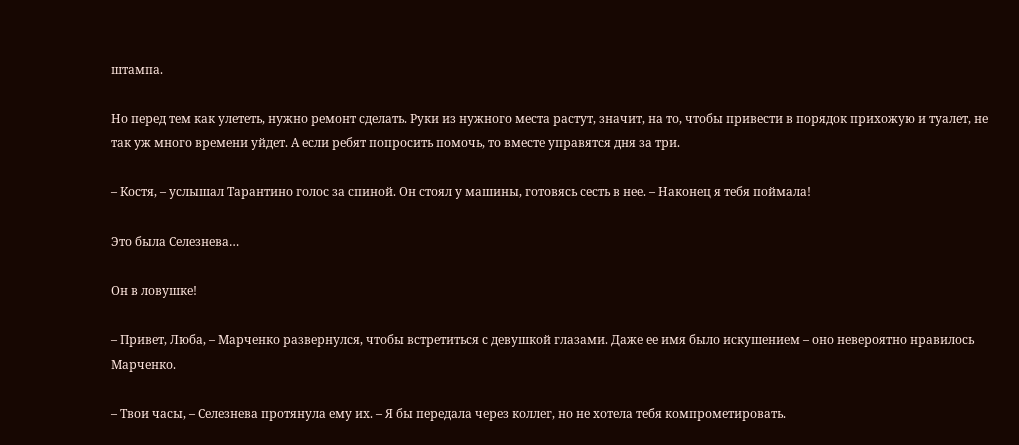штампа.

Но перед тем как улететь, нужно ремонт сделать. Руки из нужного места растут, значит, на то, чтобы привести в порядок прихожую и туалет, не так уж много времени уйдет. А если ребят попросить помочь, то вместе управятся дня за три.

– Костя, – услышал Тарантино голос за спиной. Он стоял у машины, готовясь сесть в нее. – Наконец я тебя поймала!

Это была Селезнева…

Он в ловушке!

– Привет, Люба, – Марченко развернулся, чтобы встретиться с девушкой глазами. Даже ее имя было искушением – оно невероятно нравилось Марченко.

– Твои часы, – Селезнева протянула ему их. – Я бы передала через коллег, но не хотела тебя компрометировать.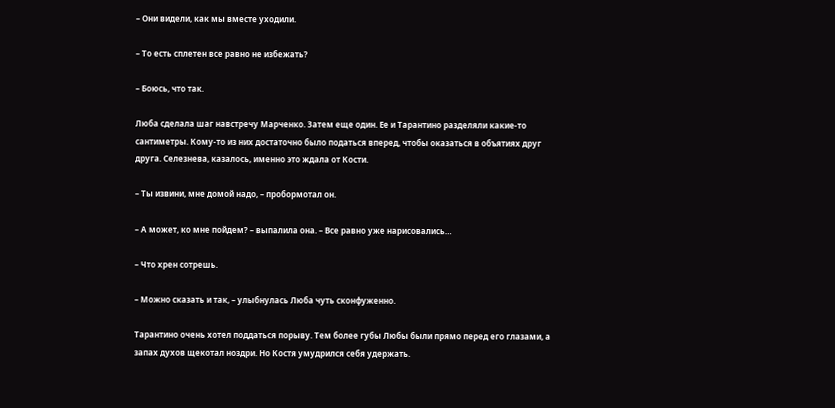– Они видели, как мы вместе уходили.

– То есть сплетен все равно не избежать?

– Боюсь, что так.

Люба сделала шаг навстречу Марченко. Затем еще один. Ее и Тарантино разделяли какие-то сантиметры. Кому-то из них достаточно было податься вперед, чтобы оказаться в объятиях друг друга. Селезнева, казалось, именно это ждала от Кости.

– Ты извини, мне домой надо, – пробормотал он.

– А может, ко мне пойдем? – выпалила она. – Все равно уже нарисовались…

– Что хрен сотрешь.

– Можно сказать и так, – улыбнулась Люба чуть сконфуженно.

Тарантино очень хотел поддаться порыву. Тем более губы Любы были прямо перед его глазами, а запах духов щекотал ноздри. Но Костя умудрился себя удержать.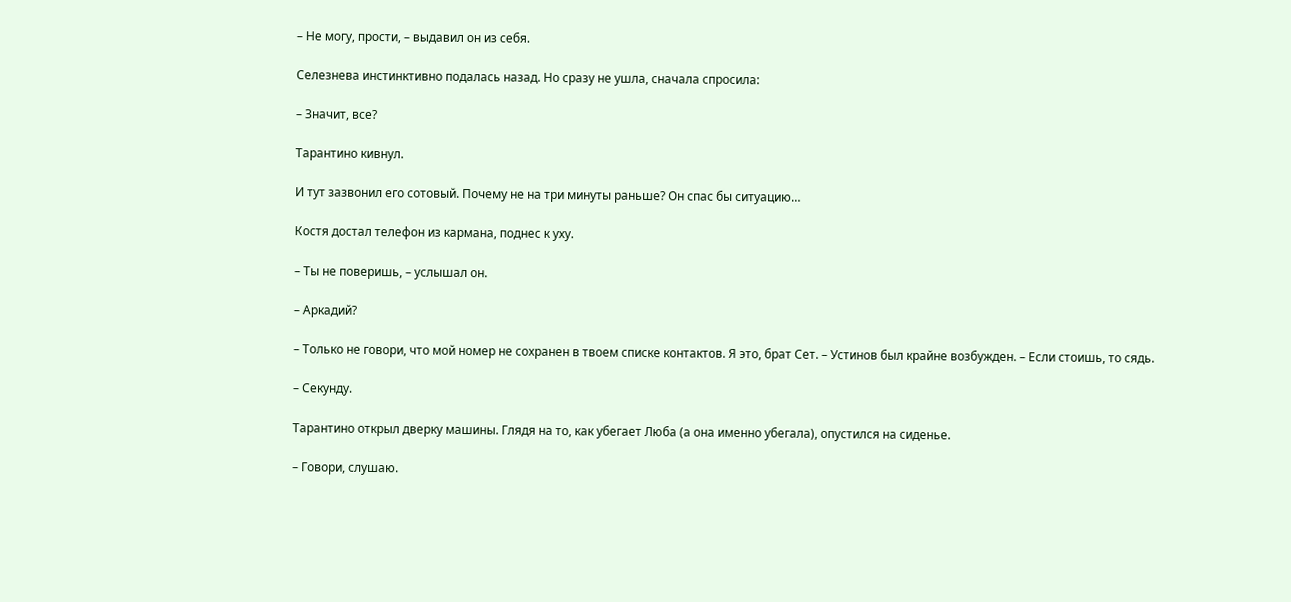– Не могу, прости, – выдавил он из себя.

Селезнева инстинктивно подалась назад. Но сразу не ушла, сначала спросила:

– Значит, все?

Тарантино кивнул.

И тут зазвонил его сотовый. Почему не на три минуты раньше? Он спас бы ситуацию…

Костя достал телефон из кармана, поднес к уху.

– Ты не поверишь, – услышал он.

– Аркадий?

– Только не говори, что мой номер не сохранен в твоем списке контактов. Я это, брат Сет. – Устинов был крайне возбужден. – Если стоишь, то сядь.

– Секунду.

Тарантино открыл дверку машины. Глядя на то, как убегает Люба (а она именно убегала), опустился на сиденье.

– Говори, слушаю.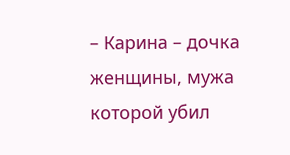– Карина – дочка женщины, мужа которой убил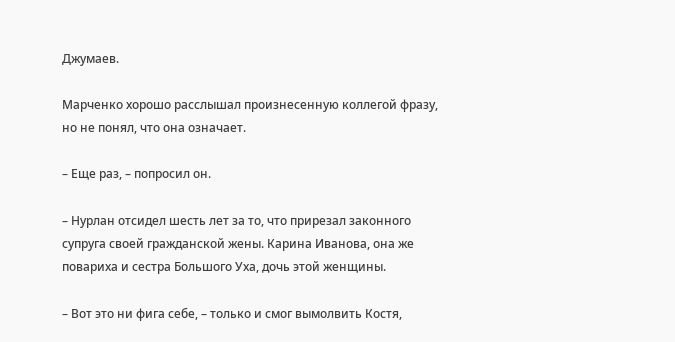Джумаев.

Марченко хорошо расслышал произнесенную коллегой фразу, но не понял, что она означает.

– Еще раз, – попросил он.

– Нурлан отсидел шесть лет за то, что прирезал законного супруга своей гражданской жены. Карина Иванова, она же повариха и сестра Большого Уха, дочь этой женщины.

– Вот это ни фига себе, – только и смог вымолвить Костя,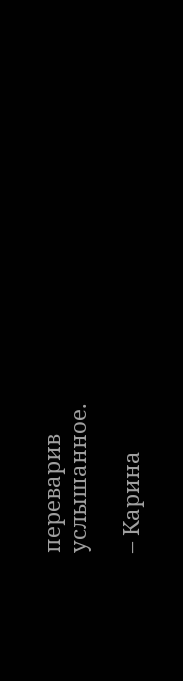переварив услышанное.

– Карина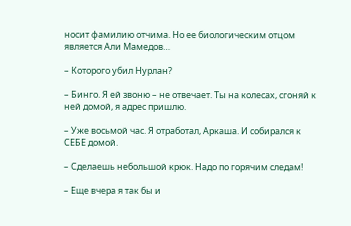носит фамилию отчима. Но ее биологическим отцом является Али Мамедов…

– Которого убил Нурлан?

– Бинго. Я ей звоню – не отвечает. Ты на колесах, сгоняй к ней домой, я адрес пришлю.

– Уже восьмой час. Я отработал, Аркаша. И собирался к СЕБЕ домой.

– Сделаешь небольшой крюк. Надо по горячим следам!

– Еще вчера я так бы и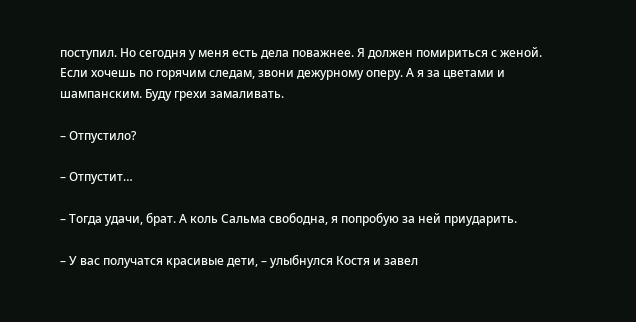поступил. Но сегодня у меня есть дела поважнее. Я должен помириться с женой. Если хочешь по горячим следам, звони дежурному оперу. А я за цветами и шампанским. Буду грехи замаливать.

– Отпустило?

– Отпустит…

– Тогда удачи, брат. А коль Сальма свободна, я попробую за ней приударить.

– У вас получатся красивые дети, – улыбнулся Костя и завел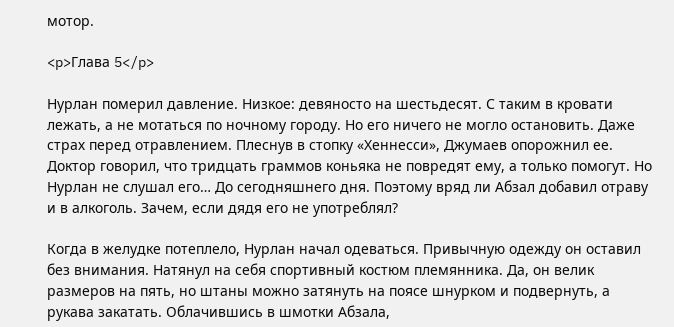мотор.

<p>Глава 5</p>

Нурлан померил давление. Низкое: девяносто на шестьдесят. С таким в кровати лежать, а не мотаться по ночному городу. Но его ничего не могло остановить. Даже страх перед отравлением. Плеснув в стопку «Хеннесси», Джумаев опорожнил ее. Доктор говорил, что тридцать граммов коньяка не повредят ему, а только помогут. Но Нурлан не слушал его… До сегодняшнего дня. Поэтому вряд ли Абзал добавил отраву и в алкоголь. Зачем, если дядя его не употреблял?

Когда в желудке потеплело, Нурлан начал одеваться. Привычную одежду он оставил без внимания. Натянул на себя спортивный костюм племянника. Да, он велик размеров на пять, но штаны можно затянуть на поясе шнурком и подвернуть, а рукава закатать. Облачившись в шмотки Абзала,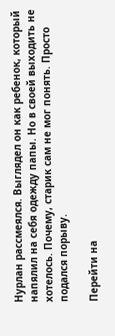Нурлан рассмеялся. Выглядел он как ребенок, который напялил на себя одежду папы. Но в своей выходить не хотелось. Почему, старик сам не мог понять. Просто подался порыву.

Перейти на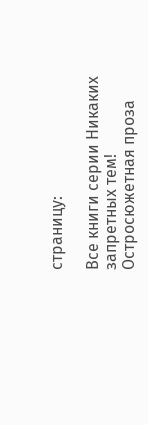страницу:

Все книги серии Никаких запретных тем! Остросюжетная проза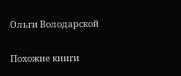Ольги Володарской

Похожие книги